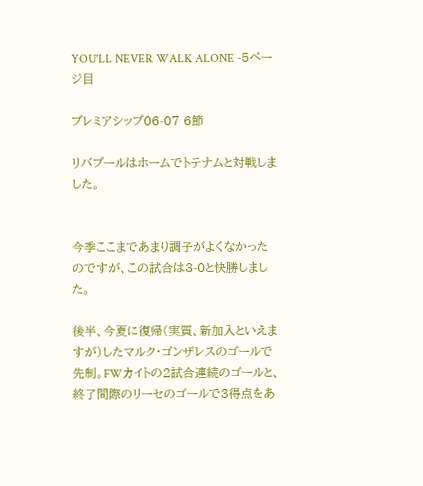YOU'LL NEVER WALK ALONE -5ページ目

プレミアシップ06-07 6節

リバプールはホームでトテナムと対戦しました。


今季ここまであまり調子がよくなかったのですが、この試合は3-0と快勝しました。

後半、今夏に復帰(実質、新加入といえますが)したマルク・ゴンザレスのゴールで先制。FWカイトの2試合連続のゴールと、終了間際のリーセのゴールで3得点をあ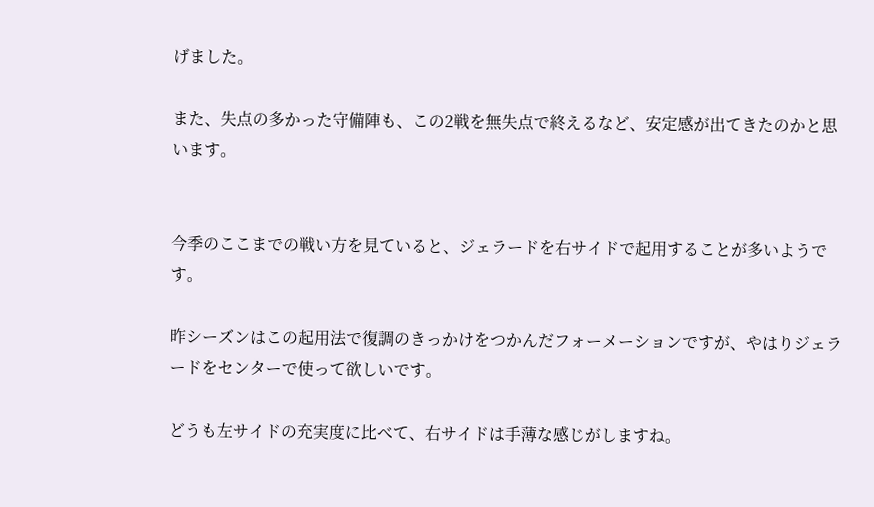げました。

また、失点の多かった守備陣も、この2戦を無失点で終えるなど、安定感が出てきたのかと思います。


今季のここまでの戦い方を見ていると、ジェラードを右サイドで起用することが多いようです。

昨シーズンはこの起用法で復調のきっかけをつかんだフォーメーションですが、やはりジェラードをセンターで使って欲しいです。

どうも左サイドの充実度に比べて、右サイドは手薄な感じがしますね。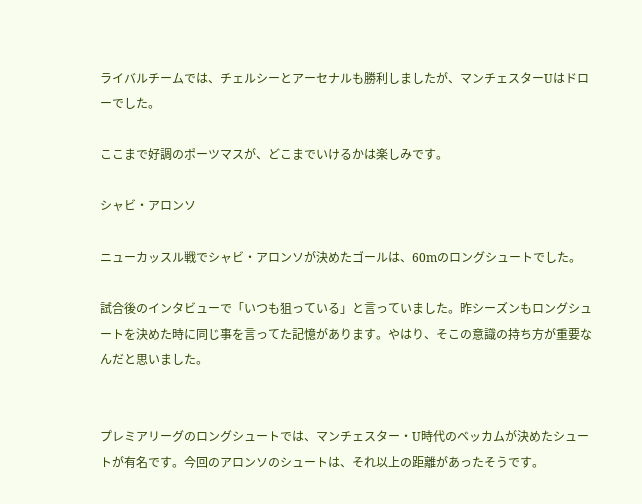ライバルチームでは、チェルシーとアーセナルも勝利しましたが、マンチェスターUはドローでした。

ここまで好調のポーツマスが、どこまでいけるかは楽しみです。

シャビ・アロンソ

ニューカッスル戦でシャビ・アロンソが決めたゴールは、60mのロングシュートでした。

試合後のインタビューで「いつも狙っている」と言っていました。昨シーズンもロングシュートを決めた時に同じ事を言ってた記憶があります。やはり、そこの意識の持ち方が重要なんだと思いました。


プレミアリーグのロングシュートでは、マンチェスター・U時代のベッカムが決めたシュートが有名です。今回のアロンソのシュートは、それ以上の距離があったそうです。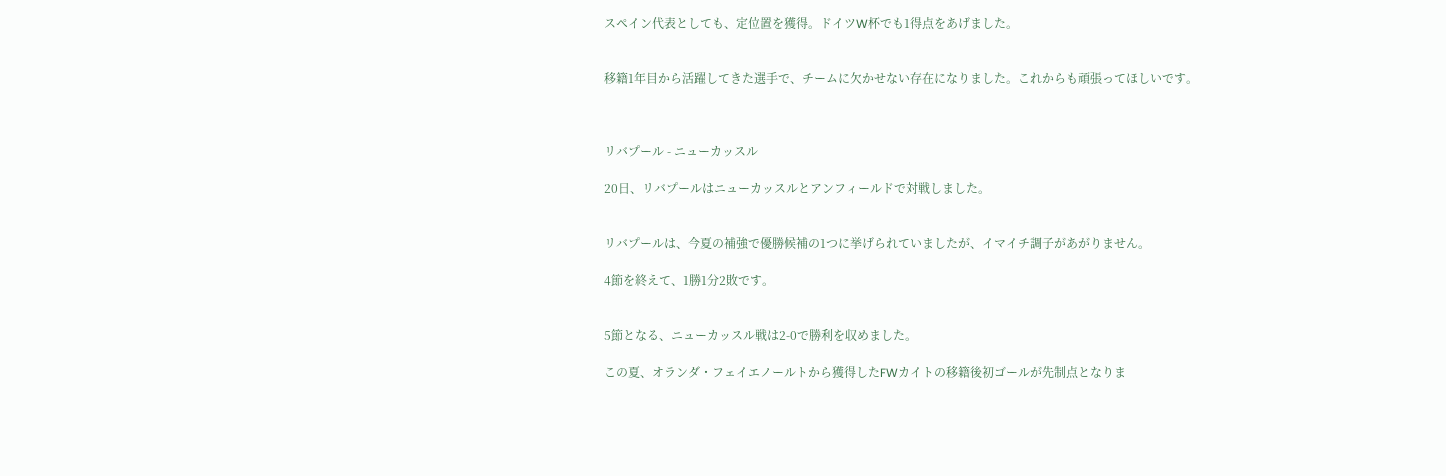スペイン代表としても、定位置を獲得。ドイツW杯でも1得点をあげました。


移籍1年目から活躍してきた選手で、チームに欠かせない存在になりました。これからも頑張ってほしいです。



リバプール - ニューカッスル

20日、リバプールはニューカッスルとアンフィールドで対戦しました。


リバプールは、今夏の補強で優勝候補の1つに挙げられていましたが、イマイチ調子があがりません。

4節を終えて、1勝1分2敗です。


5節となる、ニューカッスル戦は2-0で勝利を収めました。

この夏、オランダ・フェイエノールトから獲得したFWカイトの移籍後初ゴールが先制点となりま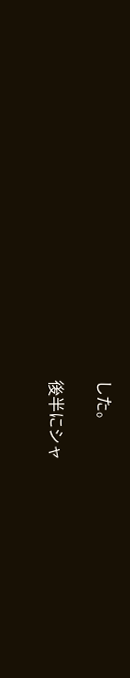した。

後半にシャ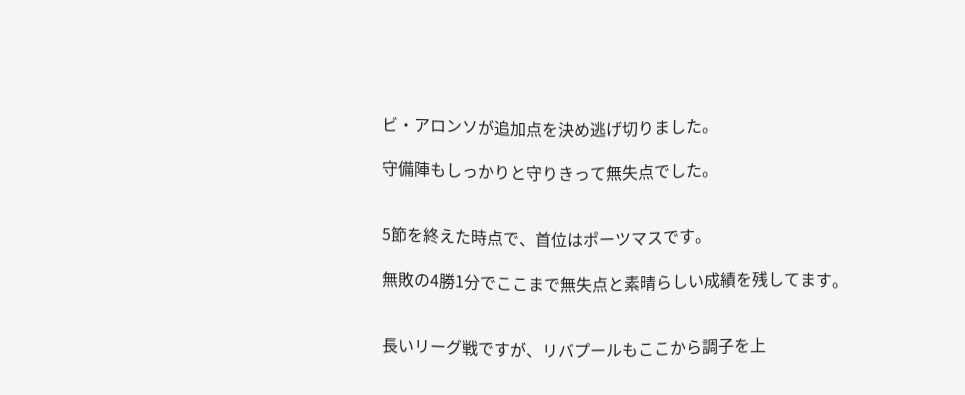ビ・アロンソが追加点を決め逃げ切りました。

守備陣もしっかりと守りきって無失点でした。


5節を終えた時点で、首位はポーツマスです。

無敗の4勝1分でここまで無失点と素晴らしい成績を残してます。


長いリーグ戦ですが、リバプールもここから調子を上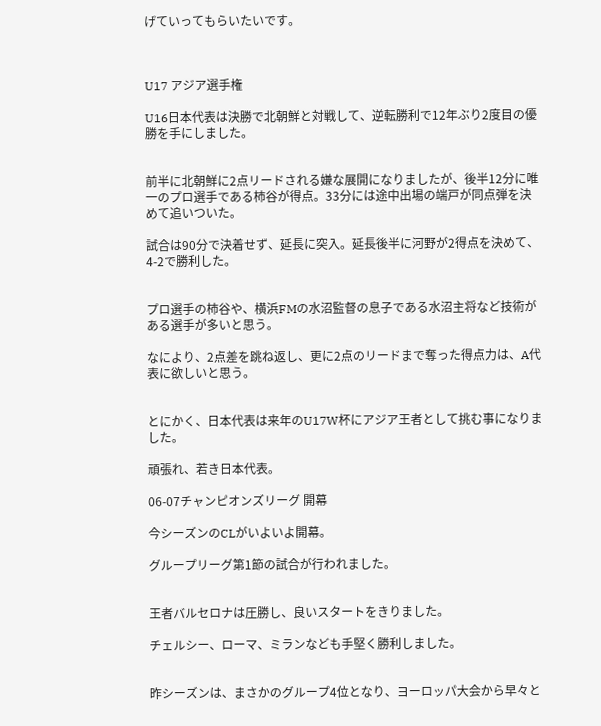げていってもらいたいです。



U17 アジア選手権

U16日本代表は決勝で北朝鮮と対戦して、逆転勝利で12年ぶり2度目の優勝を手にしました。


前半に北朝鮮に2点リードされる嫌な展開になりましたが、後半12分に唯一のプロ選手である柿谷が得点。33分には途中出場の端戸が同点弾を決めて追いついた。

試合は90分で決着せず、延長に突入。延長後半に河野が2得点を決めて、4-2で勝利した。


プロ選手の柿谷や、横浜FMの水沼監督の息子である水沼主将など技術がある選手が多いと思う。

なにより、2点差を跳ね返し、更に2点のリードまで奪った得点力は、A代表に欲しいと思う。


とにかく、日本代表は来年のU17W杯にアジア王者として挑む事になりました。

頑張れ、若き日本代表。

06-07チャンピオンズリーグ 開幕

今シーズンのCLがいよいよ開幕。

グループリーグ第1節の試合が行われました。


王者バルセロナは圧勝し、良いスタートをきりました。

チェルシー、ローマ、ミランなども手堅く勝利しました。


昨シーズンは、まさかのグループ4位となり、ヨーロッパ大会から早々と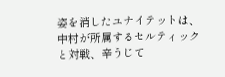姿を消したユナイテットは、中村が所属するセルティックと対戦、辛うじて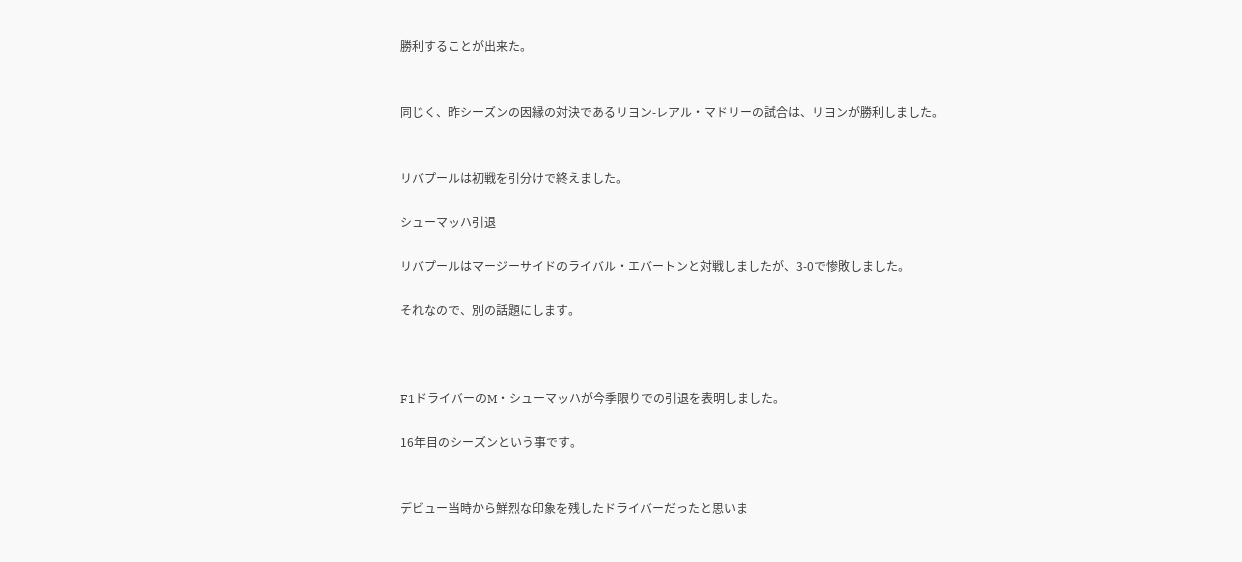勝利することが出来た。


同じく、昨シーズンの因縁の対決であるリヨン-レアル・マドリーの試合は、リヨンが勝利しました。


リバプールは初戦を引分けで終えました。

シューマッハ引退

リバプールはマージーサイドのライバル・エバートンと対戦しましたが、3-0で惨敗しました。

それなので、別の話題にします。



F1ドライバーのM・シューマッハが今季限りでの引退を表明しました。

16年目のシーズンという事です。


デビュー当時から鮮烈な印象を残したドライバーだったと思いま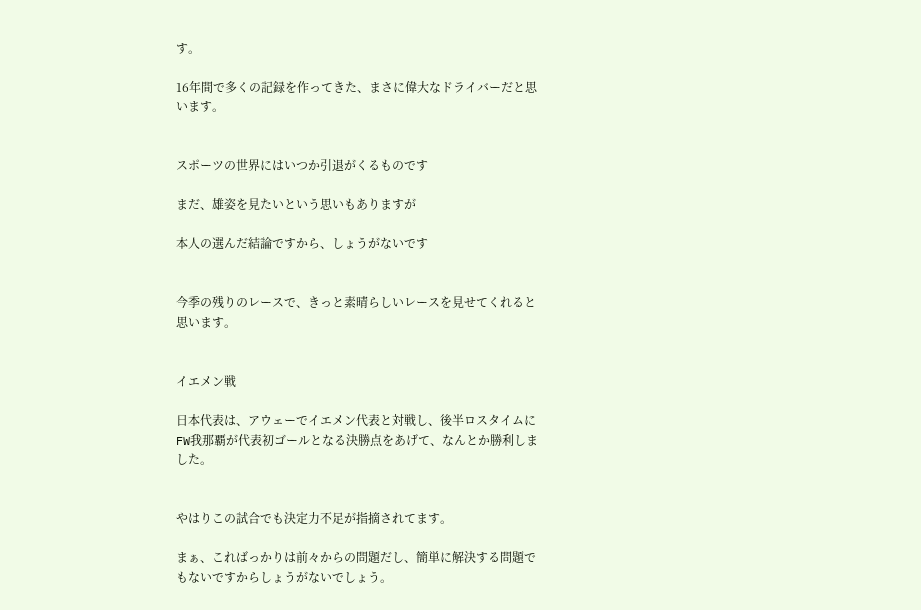す。

16年間で多くの記録を作ってきた、まさに偉大なドライバーだと思います。


スポーツの世界にはいつか引退がくるものです

まだ、雄姿を見たいという思いもありますが

本人の選んだ結論ですから、しょうがないです


今季の残りのレースで、きっと素晴らしいレースを見せてくれると思います。


イエメン戦

日本代表は、アウェーでイエメン代表と対戦し、後半ロスタイムにFW我那覇が代表初ゴールとなる決勝点をあげて、なんとか勝利しました。


やはりこの試合でも決定力不足が指摘されてます。

まぁ、こればっかりは前々からの問題だし、簡単に解決する問題でもないですからしょうがないでしょう。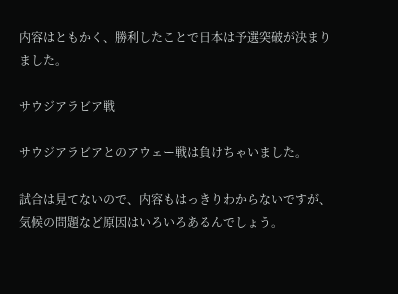内容はともかく、勝利したことで日本は予選突破が決まりました。

サウジアラビア戦

サウジアラビアとのアウェー戦は負けちゃいました。

試合は見てないので、内容もはっきりわからないですが、気候の問題など原因はいろいろあるんでしょう。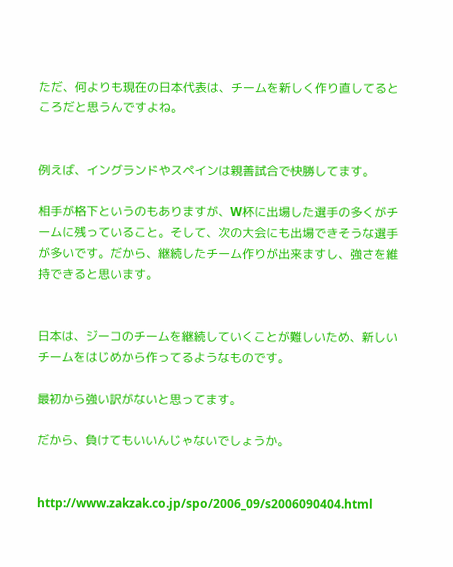ただ、何よりも現在の日本代表は、チームを新しく作り直してるところだと思うんですよね。


例えば、イングランドやスペインは親善試合で快勝してます。

相手が格下というのもありますが、W杯に出場した選手の多くがチームに残っていること。そして、次の大会にも出場できそうな選手が多いです。だから、継続したチーム作りが出来ますし、強さを維持できると思います。


日本は、ジーコのチームを継続していくことが難しいため、新しいチームをはじめから作ってるようなものです。

最初から強い訳がないと思ってます。

だから、負けてもいいんじゃないでしょうか。


http://www.zakzak.co.jp/spo/2006_09/s2006090404.html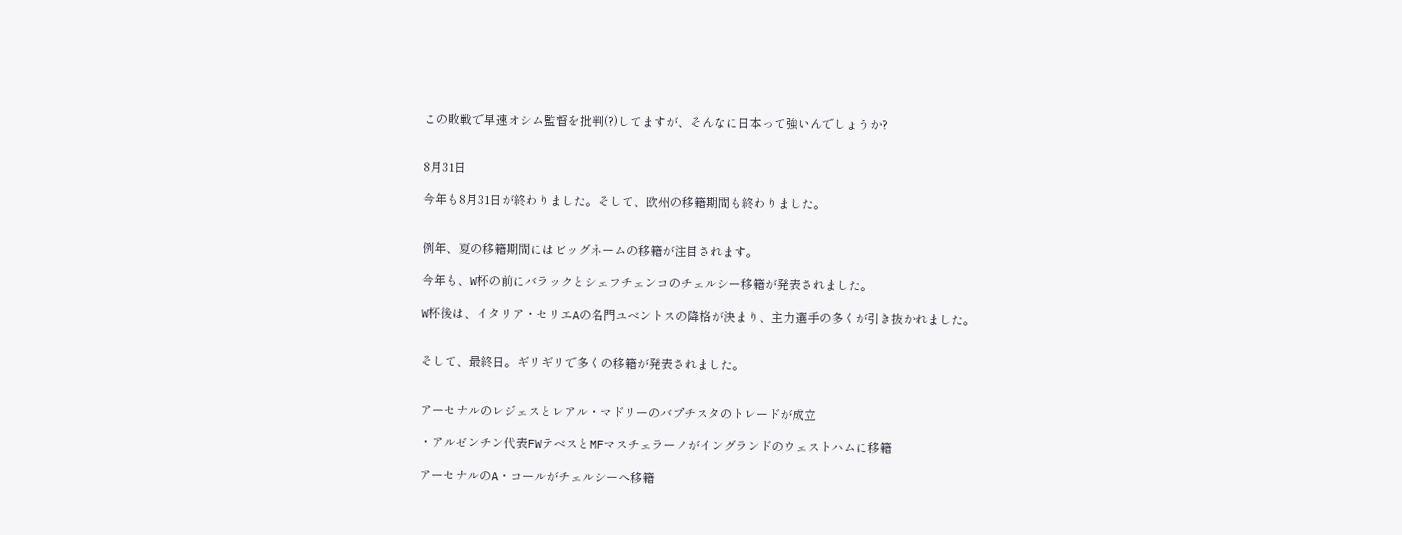この敗戦で早速オシム監督を批判(?)してますが、そんなに日本って強いんでしょうか?


8月31日

今年も8月31日が終わりました。そして、欧州の移籍期間も終わりました。


例年、夏の移籍期間にはビッグネームの移籍が注目されます。

今年も、W杯の前にバラックとシェフチェンコのチェルシー移籍が発表されました。

W杯後は、イタリア・セリエAの名門ユベントスの降格が決まり、主力選手の多くが引き抜かれました。


そして、最終日。ギリギリで多くの移籍が発表されました。


アーセナルのレジェスとレアル・マドリーのバプチスタのトレードが成立

・アルゼンチン代表FWテベスとMFマスチェラーノがイングランドのウェストハムに移籍

アーセナルのA・コールがチェルシーへ移籍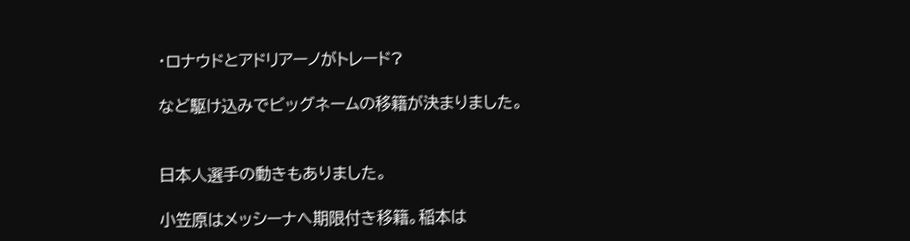・ロナウドとアドリアーノがトレード?

など駆け込みでビッグネームの移籍が決まりました。


日本人選手の動きもありました。

小笠原はメッシーナへ期限付き移籍。稲本は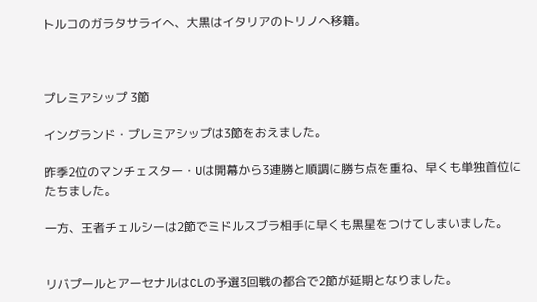トルコのガラタサライへ、大黒はイタリアのトリノへ移籍。



プレミアシップ 3節

イングランド・プレミアシップは3節をおえました。

昨季2位のマンチェスター・Uは開幕から3連勝と順調に勝ち点を重ね、早くも単独首位にたちました。

一方、王者チェルシーは2節でミドルスブラ相手に早くも黒星をつけてしまいました。


リバプールとアーセナルはCLの予選3回戦の都合で2節が延期となりました。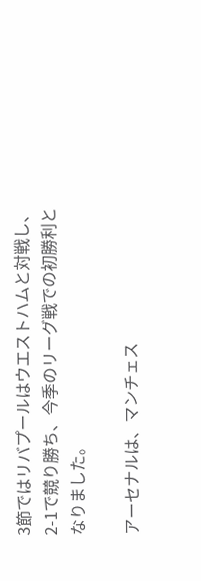3節ではリバプールはウエストハムと対戦し、2-1で競り勝ち、今季のリーグ戦での初勝利となりました。

アーセナルは、マンチェス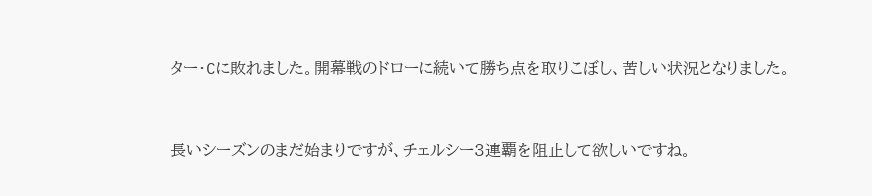ター・Cに敗れました。開幕戦のドローに続いて勝ち点を取りこぼし、苦しい状況となりました。


長いシーズンのまだ始まりですが、チェルシー3連覇を阻止して欲しいですね。